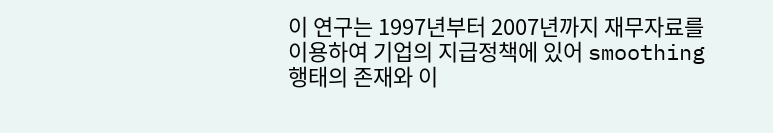이 연구는 1997년부터 2007년까지 재무자료를 이용하여 기업의 지급정책에 있어 smoothing 행태의 존재와 이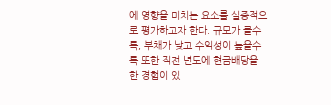에 영향을 미치는 요소를 실증적으로 평가하고자 한다. 규모가 클수록, 부채가 낮고 수익성이 높을수록 또한 직전 년도에 현금배당을 한 경험이 있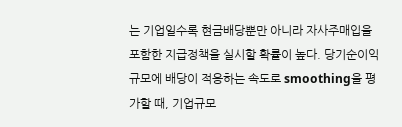는 기업일수록 현금배당뿐만 아니라 자사주매입을 포함한 지급정책을 실시할 확률이 높다. 당기순이익 규모에 배당이 적응하는 속도로 smoothing을 평가할 때, 기업규모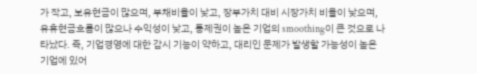가 작고, 보유현금이 많으며, 부채비율이 낮고, 장부가치 대비 시장가치 비율이 낮으며, 유휴현금흐름이 많으나 수익성이 낮고, 통제권이 높은 기업의 smoothing이 큰 것으로 나타났다. 즉, 기업경영에 대한 감시 기능이 약하고, 대리인 문제가 발생할 가능성이 높은 기업에 있어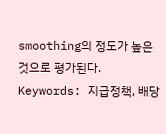smoothing의 정도가 높은 것으로 평가된다.
Keywords: 지급정책, 배당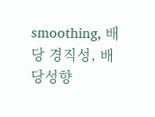smoothing, 배당 경직성, 배당성향